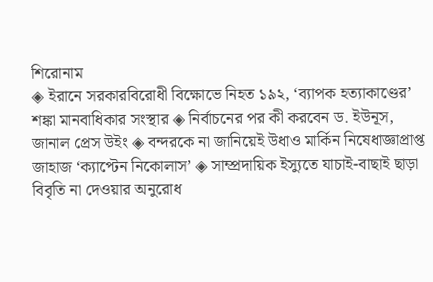শিরোনাম
◈ ইরানে সরকারবিরোধী বিক্ষোভে নিহত ১৯২, ‘ব্যাপক হত্যাকাণ্ডের’ শঙ্কা মানবাধিকার সংস্থার ◈ নির্বাচনের পর কী করবেন ড. ইউনূস, জানাল প্রেস উইং ◈ বন্দরকে না জানিয়েই উধাও মার্কিন নিষেধাজ্ঞাপ্রাপ্ত জাহাজ ‘ক্যাপ্টেন নিকোলাস’ ◈ সাম্প্রদায়িক ইস্যুতে যাচাই-বাছাই ছাড়া বিবৃতি না দেওয়ার অনুরোধ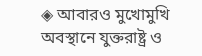◈ আবারও মুখোমুখি অবস্থানে যুক্তরাষ্ট্র ও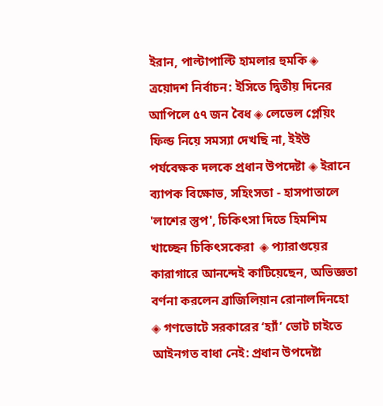ইরান, পাল্টাপাল্টি হামলার হুমকি ◈ ত্রয়োদশ নির্বাচন: ইসিতে দ্বিতীয় দিনের আপিলে ৫৭ জন বৈধ ◈ লেভেল প্লেয়িং ফিল্ড নিয়ে সমস্যা দেখছি না, ইইউ পর্যবেক্ষক দলকে প্রধান উপদেষ্টা ◈ ইরানে ব্যাপক বিক্ষোভ, সহিংসতা - হাসপাতালে 'লাশের স্তুপ', চিকিৎসা দিতে হিমশিম খাচ্ছেন চিকিৎসকেরা  ◈ প‌্যারাগু‌য়ের কারাগারে আন‌ন্দেই কা‌টি‌য়ে‌ছেন, অভিজ্ঞতা বর্ণনা কর‌লেন ব্রা‌জি‌লিয়ান রোনালদিনহো ◈ গণভোটে সরকারের ‘হ্যাঁ’ ভোট চাইতে আইনগত বাধা নেই: প্রধান উপদেষ্টা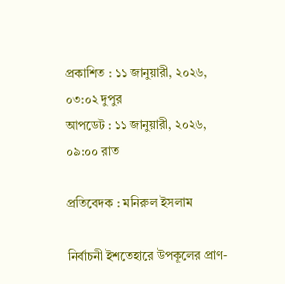প্রকাশিত : ১১ জানুয়ারী, ২০২৬, ০৩:০২ দুপুর
আপডেট : ১১ জানুয়ারী, ২০২৬, ০৯:০০ রাত

প্রতিবেদক : মনিরুল ইসলাম

নির্বাচনী ইশতেহারে উপকূলের প্রাণ-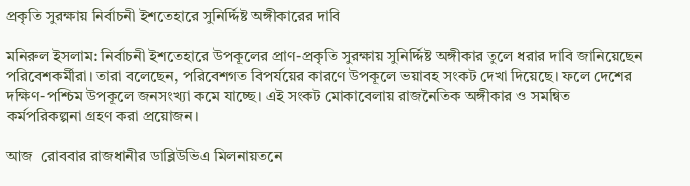প্রকৃতি সুরক্ষায় নির্বাচনী ইশতেহারে সুনির্দ্দিষ্ট অঙ্গীকারের দাবি

মনিরুল ইসলাম: নির্বাচনী ইশতেহারে উপকূলের প্রাণ-প্রকৃতি সুরক্ষায় সুনির্দ্দিষ্ট অঙ্গীকার তুলে ধরার দাবি জানিয়েছেন পরিবেশকর্মীরা। তারা বলেছেন, পরিবেশগত বিপর্যয়ের কারণে উপকূলে ভয়াবহ সংকট দেখা দিয়েছে। ফলে দেশের দক্ষিণ-পশ্চিম উপকূলে জনসংখ্যা কমে যাচ্ছে। এই সংকট মোকাবেলায় রাজনৈতিক অঙ্গীকার ও সমন্বিত কর্মপরিকল্পনা গ্রহণ করা প্রয়োজন।

আজ  রোববার রাজধানীর ডাব্লিউভিএ মিলনায়তনে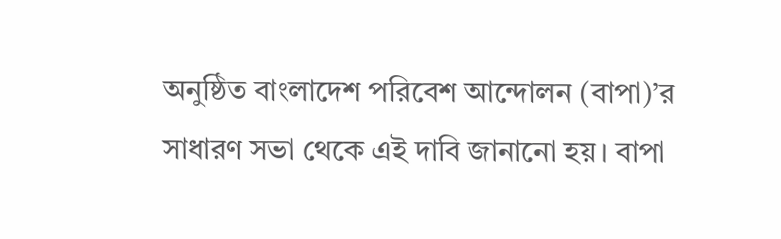অনুষ্ঠিত বাংলাদেশ পরিবেশ আন্দোলন (বাপা)’র সাধারণ সভা থেকে এই দাবি জানানো হয়। বাপা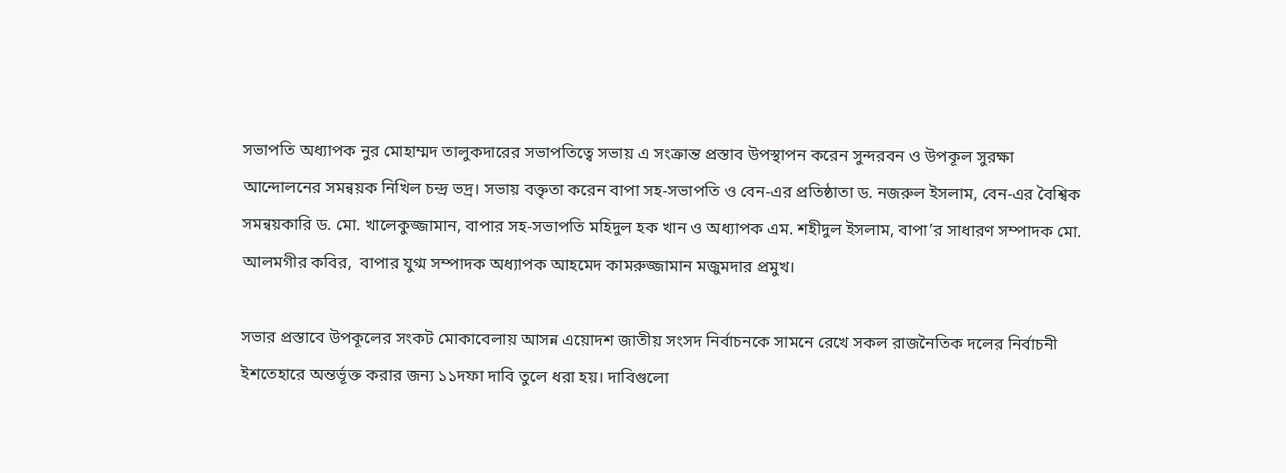সভাপতি অধ্যাপক নুর মোহাম্মদ তালুকদারের সভাপতিত্বে সভায় এ সংক্রান্ত প্রস্তাব উপস্থাপন করেন সুন্দরবন ও উপকূল সুরক্ষা আন্দোলনের সমন্বয়ক নিখিল চন্দ্র ভদ্র। সভায় বক্তৃতা করেন বাপা সহ-সভাপতি ও বেন-এর প্রতিষ্ঠাতা ড. নজরুল ইসলাম, বেন-এর বৈশ্বিক সমন্বয়কারি ড. মো. খালেকুজ্জামান, বাপার সহ-সভাপতি মহিদুল হক খান ও অধ্যাপক এম. শহীদুল ইসলাম, বাপা’র সাধারণ সম্পাদক মো. আলমগীর কবির,  বাপার যুগ্ম সম্পাদক অধ্যাপক আহমেদ কামরুজ্জামান মজুমদার প্রমুখ।

সভার প্রস্তাবে উপকূলের সংকট মোকাবেলায় আসন্ন এয়োদশ জাতীয় সংসদ নির্বাচনকে সামনে রেখে সকল রাজনৈতিক দলের নির্বাচনী ইশতেহারে অন্তর্ভূক্ত করার জন্য ১১দফা দাবি তুলে ধরা হয়। দাবিগুলো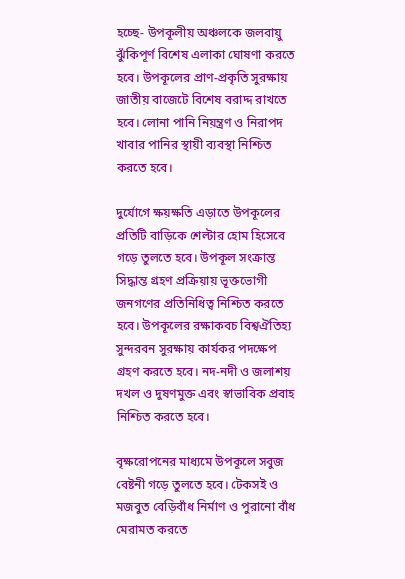হচ্ছে- উপকূলীয় অঞ্চলকে জলবায়ু ঝুঁকিপূর্ণ বিশেষ এলাকা ঘোষণা করতে হবে। উপকূলের প্রাণ-প্রকৃতি সুরক্ষায় জাতীয় বাজেটে বিশেষ বরাদ্দ রাখতে হবে। লোনা পানি নিয়ন্ত্রণ ও নিরাপদ খাবার পানির স্থায়ী ব্যবস্থা নিশ্চিত করতে হবে।

দুর্যোগে ক্ষয়ক্ষতি এড়াতে উপকূলের প্রতিটি বাড়িকে শেল্টার হোম হিসেবে গড়ে তুলতে হবে। উপকূল সংক্রান্ত সিদ্ধান্ত গ্রহণ প্রক্রিয়ায় ভূক্তভোগী জনগণের প্রতিনিধিত্ব নিশ্চিত করতে হবে। উপকূলের রক্ষাকবচ বিশ্বঐতিহ্য সুন্দরবন সুরক্ষায় কার্যকর পদক্ষেপ গ্রহণ করতে হবে। নদ-নদী ও জলাশয় দখল ও দুষণমুক্ত এবং স্বাভাবিক প্রবাহ নিশ্চিত করতে হবে।

বৃক্ষরোপনের মাধ্যমে উপকূলে সবুজ বেষ্টনী গড়ে তুলতে হবে। টেকসই ও মজবুত বেড়িবাঁধ নির্মাণ ও পুরানো বাঁধ মেরামত করতে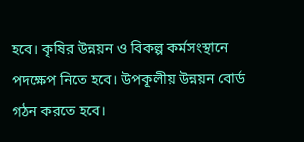হবে। কৃষির উন্নয়ন ও বিকল্প কর্মসংস্থানে পদক্ষেপ নিতে হবে। উপকূলীয় উন্নয়ন বোর্ড গঠন করতে হবে।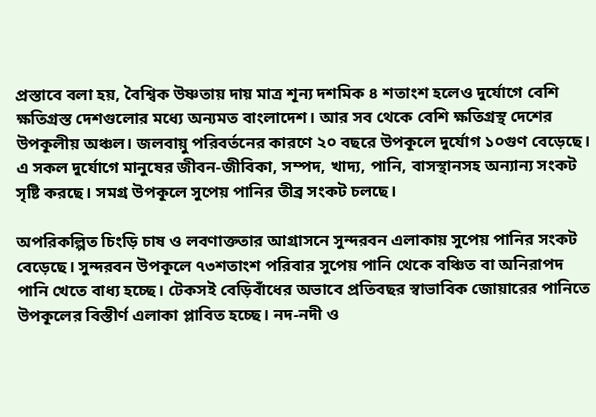প্রস্তাবে বলা হয়, বৈশ্বিক উষ্ণতায় দায় মাত্র শূন্য দশমিক ৪ শতাংশ হলেও দুর্যোগে বেশি ক্ষতিগ্রস্ত দেশগুলোর মধ্যে অন্যমত বাংলাদেশ। আর সব থেকে বেশি ক্ষতিগ্রস্থ দেশের উপকূলীয় অঞ্চল। জলবায়ু পরিবর্তনের কারণে ২০ বছরে উপকূলে দুর্যোগ ১০গুণ বেড়েছে। এ সকল দুর্যোগে মানুষের জীবন-জীবিকা, সম্পদ, খাদ্য, পানি, বাসস্থানসহ অন্যান্য সংকট সৃষ্টি করছে। সমগ্র উপকূলে সুপেয় পানির তীব্র সংকট চলছে।

অপরিকল্পিত চিংড়ি চাষ ও লবণাক্ততার আগ্রাসনে সুন্দরবন এলাকায় সুপেয় পানির সংকট বেড়েছে। সুন্দরবন উপকূলে ৭৩শতাংশ পরিবার সুপেয় পানি থেকে বঞ্চিত বা অনিরাপদ পানি খেতে বাধ্য হচ্ছে। টেকসই বেড়িবাঁধের অভাবে প্রতিবছর স্বাভাবিক জোয়ারের পানিতে উপকূলের বিস্তীর্ণ এলাকা প্লাবিত হচ্ছে। নদ-নদী ও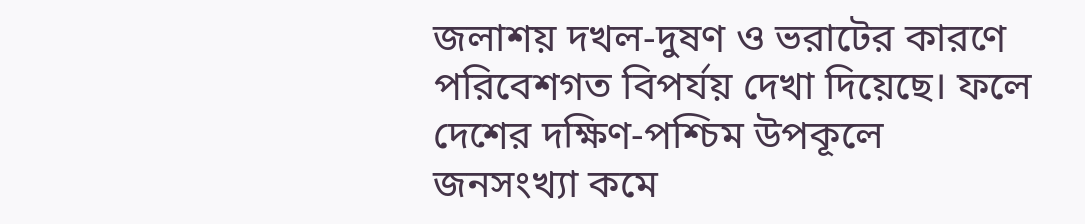জলাশয় দখল-দুষণ ও ভরাটের কারণে পরিবেশগত বিপর্যয় দেখা দিয়েছে। ফলে দেশের দক্ষিণ-পশ্চিম উপকূলে জনসংখ্যা কমে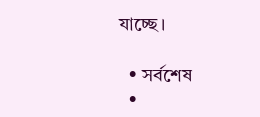যাচ্ছে।

  • সর্বশেষ
  •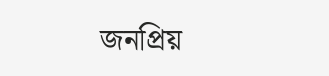জনপ্রিয়